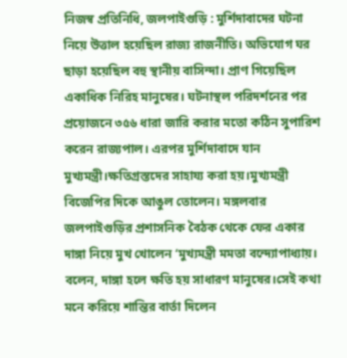নিজস্ব প্রতিনিধি, জলপাইগুড়ি : মুর্শিদাবাদের ঘটনা নিয়ে উত্তাল হয়েছিল রাজ্য রাজনীতি। অভিযোগ ঘর ছাড়া হয়েছিল বহু স্থানীয় বাসিন্দা। প্রাণ গিয়েছিল একাধিক নিরিহ মানুষের। ঘটনাস্থল পরিদর্শনের পর প্রয়োজনে ৩৫৬ ধারা জারি করার মতো কঠিন সুপারিশ করেন রাজ্যপাল। এরপর মুর্শিদাবাদে যান মুখ্যমন্ত্রী।ক্ষতিগ্রস্তদের সাহায্য করা হয়।মুখ্যমন্ত্রী বিজেপির দিকে আঙুল তোলেন। মঙ্গলবার জলপাইগুড়ির প্রশাসনিক বৈঠক থেকে ফের একার দাঙ্গা নিয়ে মুখ খোলেন ‘মুখ্যমন্ত্রী মমতা বন্দ্যোপাধ্যায়। বলেন, দাঙ্গা হলে ক্ষতি হয় সাধারণ মানুষের।সেই কথা মনে করিয়ে শান্তির বার্তা দিলেন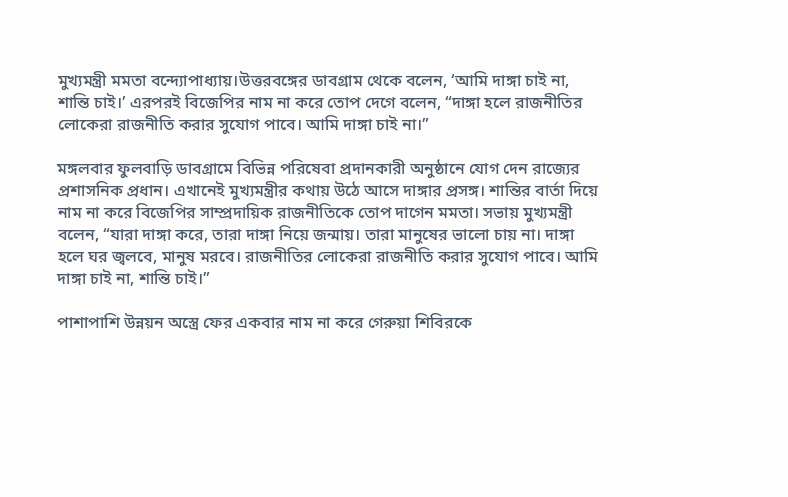মুখ্যমন্ত্রী মমতা বন্দ্যোপাধ্যায়।উত্তরবঙ্গের ডাবগ্রাম থেকে বলেন, ‘আমি দাঙ্গা চাই না, শান্তি চাই।’ এরপরই বিজেপির নাম না করে তোপ দেগে বলেন, “দাঙ্গা হলে রাজনীতির লোকেরা রাজনীতি করার সুযোগ পাবে। আমি দাঙ্গা চাই না।”

মঙ্গলবার ফুলবাড়ি ডাবগ্রামে বিভিন্ন পরিষেবা প্রদানকারী অনুষ্ঠানে যোগ দেন রাজ্যের প্রশাসনিক প্রধান। এখানেই মুখ্যমন্ত্রীর কথায় উঠে আসে দাঙ্গার প্রসঙ্গ। শান্তির বার্তা দিয়ে নাম না করে বিজেপির সাম্প্রদায়িক রাজনীতিকে তোপ দাগেন মমতা। সভায় মুখ্যমন্ত্রী বলেন, “যারা দাঙ্গা করে, তারা দাঙ্গা নিয়ে জন্মায়। তারা মানুষের ভালো চায় না। দাঙ্গা হলে ঘর জ্বলবে, মানুষ মরবে। রাজনীতির লোকেরা রাজনীতি করার সুযোগ পাবে। আমি দাঙ্গা চাই না, শান্তি চাই।”

পাশাপাশি উন্নয়ন অস্ত্রে ফের একবার নাম না করে গেরুয়া শিবিরকে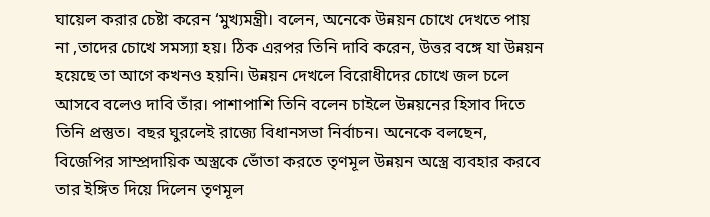ঘায়েল করার চেষ্টা করেন ‘মুখ্যমন্ত্রী। বলেন, অনেকে উন্নয়ন চোখে দেখতে পায় না ,তাদের চোখে সমস্যা হয়। ঠিক এরপর তিনি দাবি করেন, উত্তর বঙ্গে যা উন্নয়ন হয়েছে তা আগে কখনও হয়নি। উন্নয়ন দেখলে বিরোধীদের চোখে জল চলে আসবে বলেও দাবি তাঁর। পাশাপাশি তিনি বলেন চাইলে উন্নয়নের হিসাব দিতে তিনি প্রস্তুত। বছর ঘুরলেই রাজ্যে বিধানসভা নির্বাচন। অনেকে বলছেন, বিজেপির সাম্প্রদায়িক অস্ত্রকে ভোঁতা করতে তৃণমূল উন্নয়ন অস্ত্রে ব্যবহার করবে তার ইঙ্গিত দিয়ে দিলেন তৃণমূল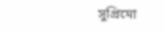সুপ্রিমো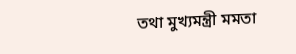তথা মুখ্যমন্ত্রী মমতা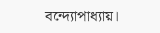বন্দ্যোপাধ্যায়।